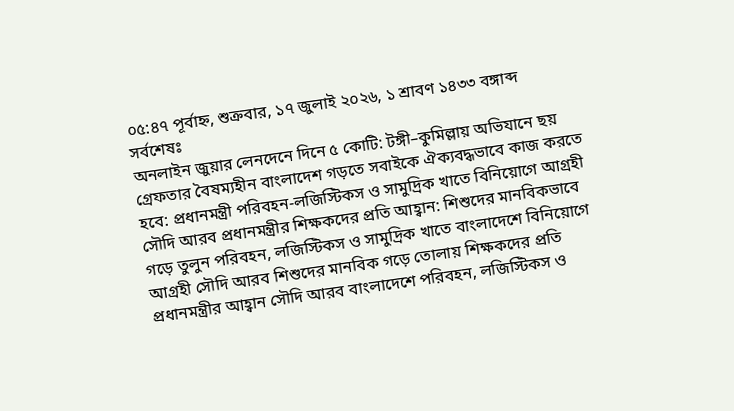০৫:৪৭ পূর্বাহ্ন, শুক্রবার, ১৭ জুলাই ২০২৬, ১ শ্রাবণ ১৪৩৩ বঙ্গাব্দ
সর্বশেষঃ
অনলাইন জুয়ার লেনদেনে দিনে ৫ কোটি: টঙ্গী–কুমিল্লায় অভিযানে ছয় গ্রেফতার বৈষম্যহীন বাংলাদেশ গড়তে সবাইকে ঐক্যবদ্ধভাবে কাজ করতে হবে: প্রধানমন্ত্রী পরিবহন-লজিস্টিকস ও সামুদ্রিক খাতে বিনিয়োগে আগ্রহী সৌদি আরব প্রধানমন্ত্রীর শিক্ষকদের প্রতি আহ্বান: শিশুদের মানবিকভাবে গড়ে তুলুন পরিবহন, লজিস্টিকস ও সামুদ্রিক খাতে বাংলাদেশে বিনিয়োগে আগ্রহী সৌদি আরব শিশুদের মানবিক গড়ে তোলায় শিক্ষকদের প্রতি প্রধানমন্ত্রীর আহ্বান সৌদি আরব বাংলাদেশে পরিবহন, লজিস্টিকস ও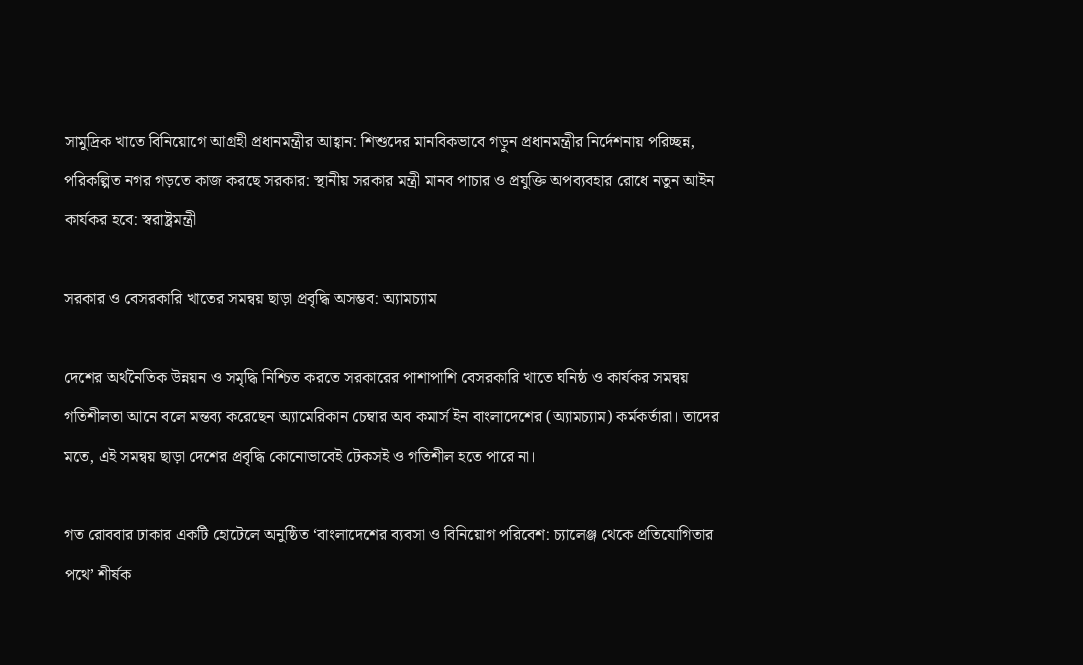সামুদ্রিক খাতে বিনিয়োগে আগ্রহী প্রধানমন্ত্রীর আহ্বান: শিশুদের মানবিকভাবে গড়ুন প্রধানমন্ত্রীর নির্দেশনায় পরিচ্ছন্ন, পরিকল্পিত নগর গড়তে কাজ করছে সরকার: স্থানীয় সরকার মন্ত্রী মানব পাচার ও প্রযুক্তি অপব্যবহার রোধে নতুন আইন কার্যকর হবে: স্বরাষ্ট্রমন্ত্রী

সরকার ও বেসরকারি খাতের সমন্বয় ছাড়া প্রবৃদ্ধি অসম্ভব: অ্যামচ্যাম

দেশের অর্থনৈতিক উন্নয়ন ও সমৃদ্ধি নিশ্চিত করতে সরকারের পাশাপাশি বেসরকারি খাতে ঘনিষ্ঠ ও কার্যকর সমন্বয় গতিশীলতা আনে বলে মন্তব্য করেছেন অ্যামেরিকান চেম্বার অব কমার্স ইন বাংলাদেশের (অ্যামচ্যাম) কর্মকর্তারা। তাদের মতে, এই সমন্বয় ছাড়া দেশের প্রবৃদ্ধি কোনোভাবেই টেকসই ও গতিশীল হতে পারে না।

গত রোববার ঢাকার একটি হোটেলে অনুষ্ঠিত ‘বাংলাদেশের ব্যবসা ও বিনিয়োগ পরিবেশ: চ্যালেঞ্জ থেকে প্রতিযোগিতার পথে’ শীর্ষক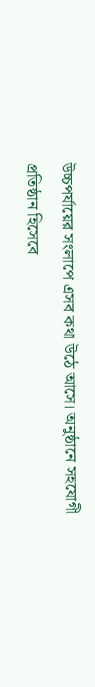উচ্চপর্যায়ের সংলাপে এসব কথা উঠে আসে। অনুষ্ঠানে সহযোগী প্রতিষ্ঠান হিসেবে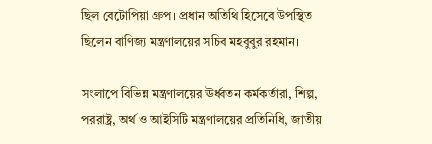ছিল বেটোপিয়া গ্রুপ। প্রধান অতিথি হিসেবে উপস্থিত ছিলেন বাণিজ্য মন্ত্রণালয়ের সচিব মহবুবুর রহমান।

সংলাপে বিভিন্ন মন্ত্রণালয়ের ঊর্ধ্বতন কর্মকর্তারা, শিল্প, পররাষ্ট্র, অর্থ ও আইসিটি মন্ত্রণালয়ের প্রতিনিধি, জাতীয়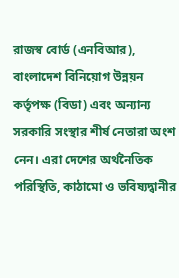রাজস্ব বোর্ড (এনবিআর), বাংলাদেশ বিনিয়োগ উন্নয়ন কর্তৃপক্ষ (বিডা) এবং অন্যান্য সরকারি সংস্থার শীর্ষ নেতারা অংশ নেন। এরা দেশের অর্থনৈতিক পরিস্থিতি, কাঠামো ও ভবিষ্যদ্বানীর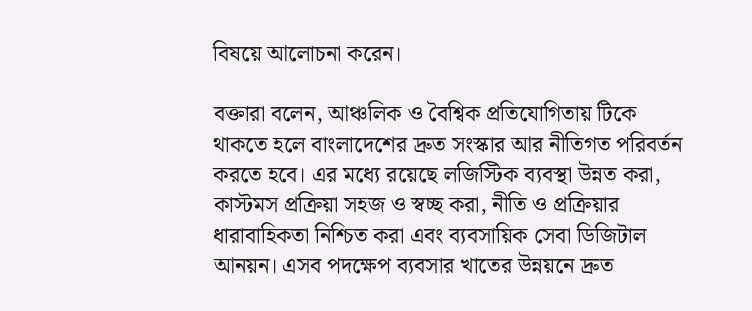বিষয়ে আলোচনা করেন।

বক্তারা বলেন, আঞ্চলিক ও বৈশ্বিক প্রতিযোগিতায় টিকে থাকতে হলে বাংলাদেশের দ্রুত সংস্কার আর নীতিগত পরিবর্তন করতে হবে। এর মধ্যে রয়েছে লজিস্টিক ব্যবস্থা উন্নত করা, কাস্টমস প্রক্রিয়া সহজ ও স্বচ্ছ করা, নীতি ও প্রক্রিয়ার ধারাবাহিকতা নিশ্চিত করা এবং ব্যবসায়িক সেবা ডিজিটাল আনয়ন। এসব পদক্ষেপ ব্যবসার খাতের উন্নয়নে দ্রুত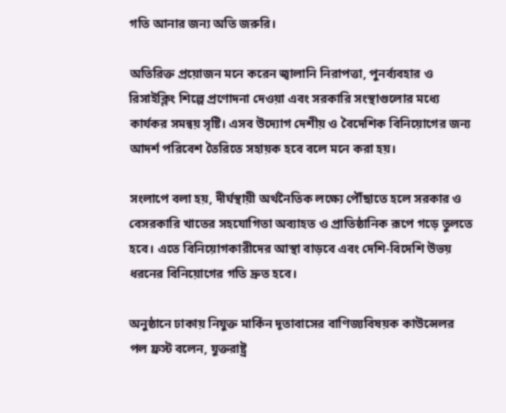গতি আনার জন্য অতি জরুরি।

অতিরিক্ত প্রয়োজন মনে করেন জ্বালানি নিরাপত্তা, পুনর্ব্যবহার ও রিসাইক্লিং শিল্পে প্রণোদনা দেওয়া এবং সরকারি সংস্থাগুলোর মধ্যে কার্যকর সমন্বয় সৃষ্টি। এসব উদ্যোগ দেশীয় ও বৈদেশিক বিনিয়োগের জন্য আদর্শ পরিবেশ তৈরিতে সহায়ক হবে বলে মনে করা হয়।

সংলাপে বলা হয়, দীর্ঘস্থায়ী অর্থনৈতিক লক্ষ্যে পৌঁছাতে হলে সরকার ও বেসরকারি খাতের সহযোগিতা অব্যাহত ও প্রাতিষ্ঠানিক রূপে গড়ে তুলতে হবে। এতে বিনিয়োগকারীদের আস্থা বাড়বে এবং দেশি-বিদেশি উভয় ধরনের বিনিয়োগের গতি দ্রুত হবে।

অনুষ্ঠানে ঢাকায় নিযুক্ত মার্কিন দূতাবাসের বাণিজ্যবিষয়ক কাউন্সেলর পল ফ্রস্ট বলেন, যুক্তরাষ্ট্র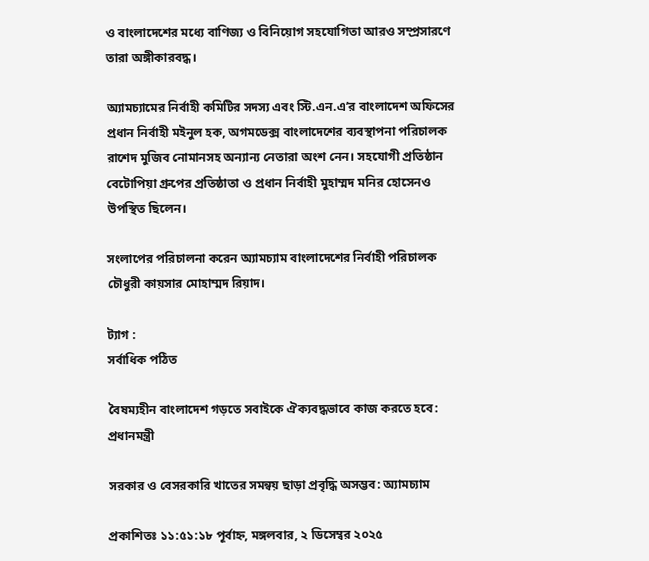ও বাংলাদেশের মধ্যে বাণিজ্য ও বিনিয়োগ সহযোগিতা আরও সম্প্রসারণে তারা অঙ্গীকারবদ্ধ।

অ্যামচ্যামের নির্বাহী কমিটির সদস্য এবং স্টি.এন.এ’র বাংলাদেশ অফিসের প্রধান নির্বাহী মইনুল হক, অগমডেক্স বাংলাদেশের ব্যবস্থাপনা পরিচালক রাশেদ মুজিব নোমানসহ অন্যান্য নেতারা অংশ নেন। সহযোগী প্রতিষ্ঠান বেটোপিয়া গ্রুপের প্রতিষ্ঠাতা ও প্রধান নির্বাহী মুহাম্মদ মনির হোসেনও উপস্থিত ছিলেন।

সংলাপের পরিচালনা করেন অ্যামচ্যাম বাংলাদেশের নির্বাহী পরিচালক চৌধুরী কায়সার মোহাম্মদ রিয়াদ।

ট্যাগ :
সর্বাধিক পঠিত

বৈষম্যহীন বাংলাদেশ গড়তে সবাইকে ঐক্যবদ্ধভাবে কাজ করতে হবে: প্রধানমন্ত্রী

সরকার ও বেসরকারি খাতের সমন্বয় ছাড়া প্রবৃদ্ধি অসম্ভব: অ্যামচ্যাম

প্রকাশিতঃ ১১:৫১:১৮ পূর্বাহ্ন, মঙ্গলবার, ২ ডিসেম্বর ২০২৫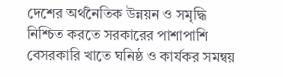দেশের অর্থনৈতিক উন্নয়ন ও সমৃদ্ধি নিশ্চিত করতে সরকারের পাশাপাশি বেসরকারি খাতে ঘনিষ্ঠ ও কার্যকর সমন্বয়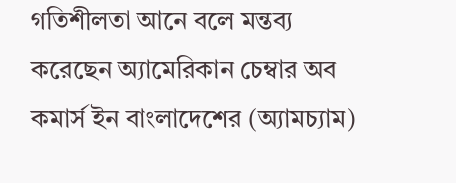গতিশীলতা আনে বলে মন্তব্য করেছেন অ্যামেরিকান চেম্বার অব কমার্স ইন বাংলাদেশের (অ্যামচ্যাম)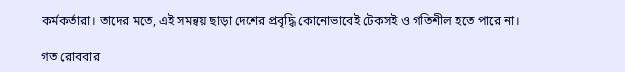কর্মকর্তারা। তাদের মতে, এই সমন্বয় ছাড়া দেশের প্রবৃদ্ধি কোনোভাবেই টেকসই ও গতিশীল হতে পারে না।

গত রোববার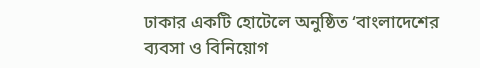ঢাকার একটি হোটেলে অনুষ্ঠিত ‘বাংলাদেশের ব্যবসা ও বিনিয়োগ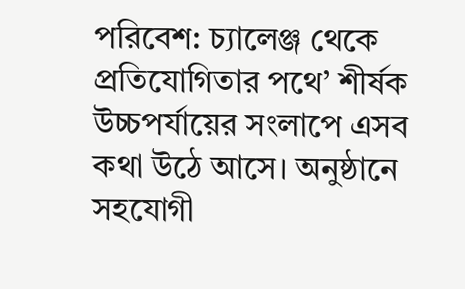পরিবেশ: চ্যালেঞ্জ থেকে প্রতিযোগিতার পথে’ শীর্ষক উচ্চপর্যায়ের সংলাপে এসব কথা উঠে আসে। অনুষ্ঠানে সহযোগী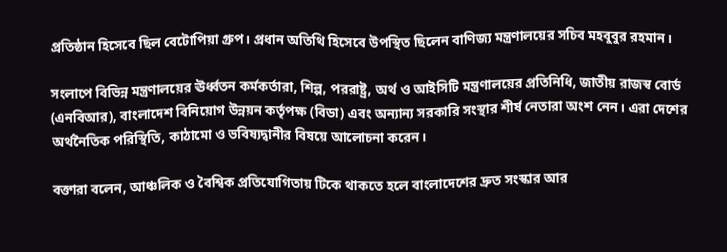প্রতিষ্ঠান হিসেবে ছিল বেটোপিয়া গ্রুপ। প্রধান অতিথি হিসেবে উপস্থিত ছিলেন বাণিজ্য মন্ত্রণালয়ের সচিব মহবুবুর রহমান।

সংলাপে বিভিন্ন মন্ত্রণালয়ের ঊর্ধ্বতন কর্মকর্তারা, শিল্প, পররাষ্ট্র, অর্থ ও আইসিটি মন্ত্রণালয়ের প্রতিনিধি, জাতীয় রাজস্ব বোর্ড (এনবিআর), বাংলাদেশ বিনিয়োগ উন্নয়ন কর্তৃপক্ষ (বিডা) এবং অন্যান্য সরকারি সংস্থার শীর্ষ নেতারা অংশ নেন। এরা দেশের অর্থনৈতিক পরিস্থিতি, কাঠামো ও ভবিষ্যদ্বানীর বিষয়ে আলোচনা করেন।

বক্তারা বলেন, আঞ্চলিক ও বৈশ্বিক প্রতিযোগিতায় টিকে থাকতে হলে বাংলাদেশের দ্রুত সংস্কার আর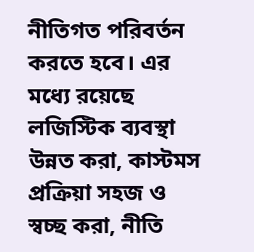নীতিগত পরিবর্তন করতে হবে। এর মধ্যে রয়েছে লজিস্টিক ব্যবস্থা উন্নত করা, কাস্টমস প্রক্রিয়া সহজ ও স্বচ্ছ করা, নীতি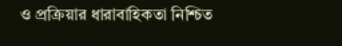ও প্রক্রিয়ার ধারাবাহিকতা নিশ্চিত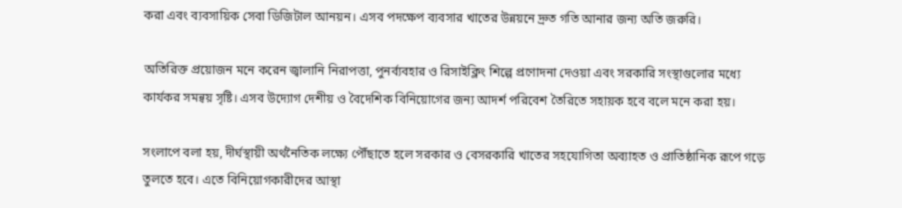করা এবং ব্যবসায়িক সেবা ডিজিটাল আনয়ন। এসব পদক্ষেপ ব্যবসার খাতের উন্নয়নে দ্রুত গতি আনার জন্য অতি জরুরি।

অতিরিক্ত প্রয়োজন মনে করেন জ্বালানি নিরাপত্তা, পুনর্ব্যবহার ও রিসাইক্লিং শিল্পে প্রণোদনা দেওয়া এবং সরকারি সংস্থাগুলোর মধ্যে কার্যকর সমন্বয় সৃষ্টি। এসব উদ্যোগ দেশীয় ও বৈদেশিক বিনিয়োগের জন্য আদর্শ পরিবেশ তৈরিতে সহায়ক হবে বলে মনে করা হয়।

সংলাপে বলা হয়, দীর্ঘস্থায়ী অর্থনৈতিক লক্ষ্যে পৌঁছাতে হলে সরকার ও বেসরকারি খাতের সহযোগিতা অব্যাহত ও প্রাতিষ্ঠানিক রূপে গড়ে তুলতে হবে। এতে বিনিয়োগকারীদের আস্থা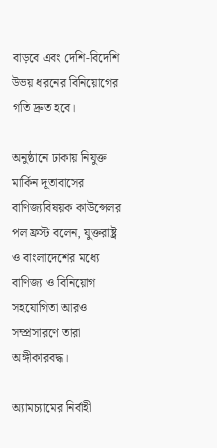বাড়বে এবং দেশি-বিদেশি উভয় ধরনের বিনিয়োগের গতি দ্রুত হবে।

অনুষ্ঠানে ঢাকায় নিযুক্ত মার্কিন দূতাবাসের বাণিজ্যবিষয়ক কাউন্সেলর পল ফ্রস্ট বলেন, যুক্তরাষ্ট্র ও বাংলাদেশের মধ্যে বাণিজ্য ও বিনিয়োগ সহযোগিতা আরও সম্প্রসারণে তারা অঙ্গীকারবদ্ধ।

অ্যামচ্যামের নির্বাহী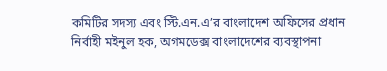কমিটির সদস্য এবং স্টি.এন.এ’র বাংলাদেশ অফিসের প্রধান নির্বাহী মইনুল হক, অগমডেক্স বাংলাদেশের ব্যবস্থাপনা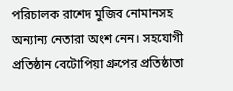পরিচালক রাশেদ মুজিব নোমানসহ অন্যান্য নেতারা অংশ নেন। সহযোগী প্রতিষ্ঠান বেটোপিয়া গ্রুপের প্রতিষ্ঠাতা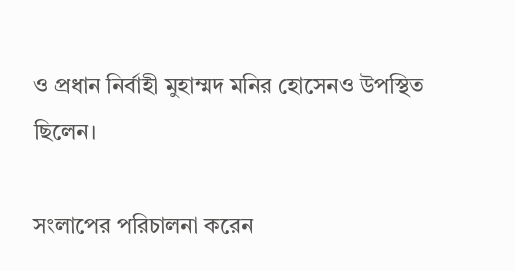ও প্রধান নির্বাহী মুহাম্মদ মনির হোসেনও উপস্থিত ছিলেন।

সংলাপের পরিচালনা করেন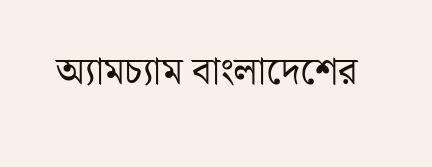অ্যামচ্যাম বাংলাদেশের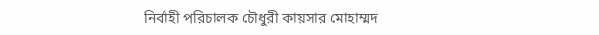নির্বাহী পরিচালক চৌধুরী কায়সার মোহাম্মদ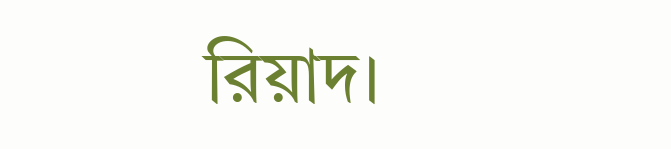রিয়াদ।